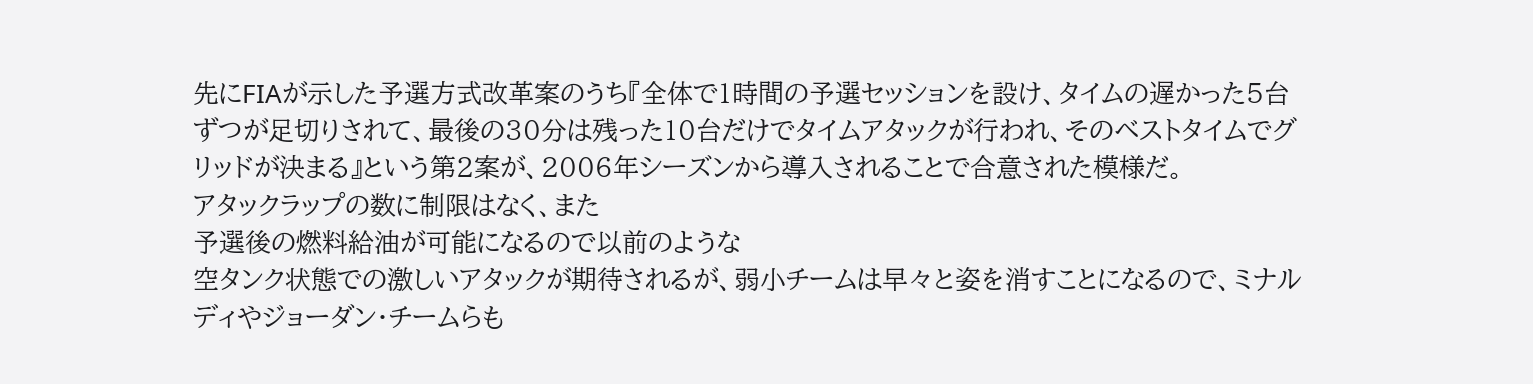先にFIAが示した予選方式改革案のうち『全体で1時間の予選セッションを設け、タイムの遅かった5台ずつが足切りされて、最後の30分は残った10台だけでタイムアタックが行われ、そのベストタイムでグリッドが決まる』という第2案が、2006年シーズンから導入されることで合意された模様だ。
アタックラップの数に制限はなく、また
予選後の燃料給油が可能になるので以前のような
空タンク状態での激しいアタックが期待されるが、弱小チームは早々と姿を消すことになるので、ミナルディやジョーダン・チームらも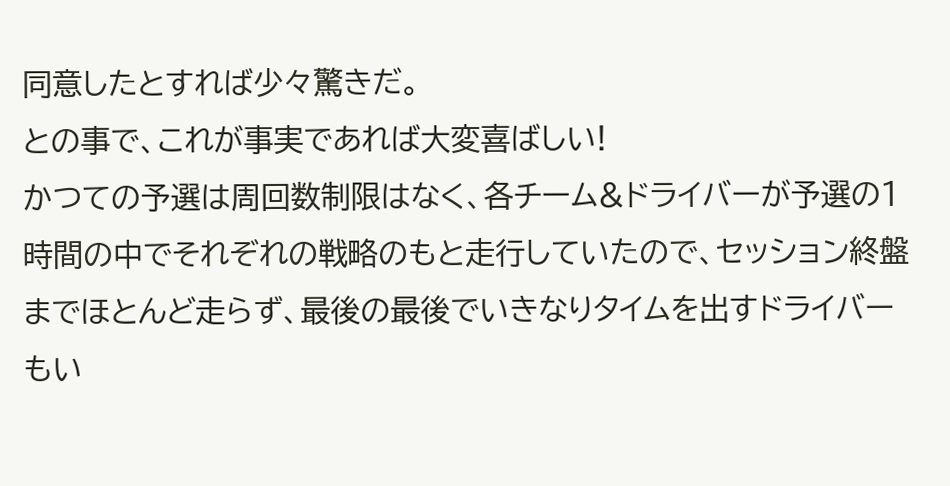同意したとすれば少々驚きだ。
との事で、これが事実であれば大変喜ばしい!
かつての予選は周回数制限はなく、各チーム&ドライバーが予選の1時間の中でそれぞれの戦略のもと走行していたので、セッション終盤までほとんど走らず、最後の最後でいきなりタイムを出すドライバーもい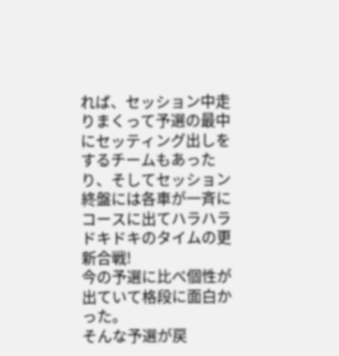れば、セッション中走りまくって予選の最中にセッティング出しをするチームもあったり、そしてセッション終盤には各車が一斉にコースに出てハラハラドキドキのタイムの更新合戦!
今の予選に比べ個性が出ていて格段に面白かった。
そんな予選が戻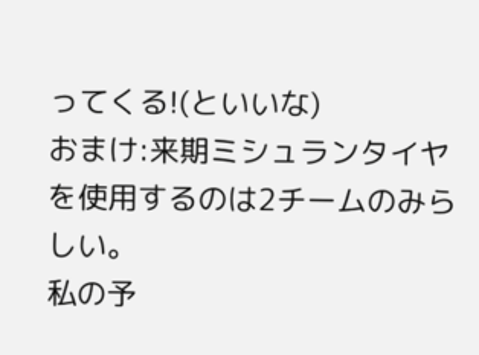ってくる!(といいな)
おまけ:来期ミシュランタイヤを使用するのは2チームのみらしい。
私の予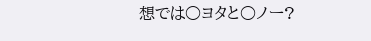想では○ヨタと○ノー?